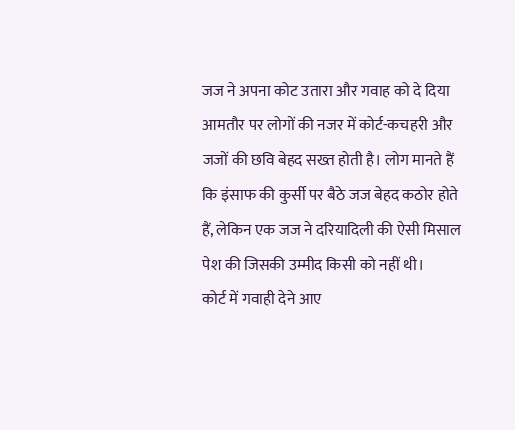जज ने अपना कोट उतारा और गवाह को दे दिया
आमतौर पर लोगों की नजर में कोर्ट-कचहरी और जजों की छवि बेहद सख्त होती है। लोग मानते हैं कि इंसाफ की कुर्सी पर बैठे जज बेहद कठोर होते हैं, लेकिन एक जज ने दरियादिली की ऐसी मिसाल पेश की जिसकी उम्मीद किसी को नहीं थी।
कोर्ट में गवाही देने आए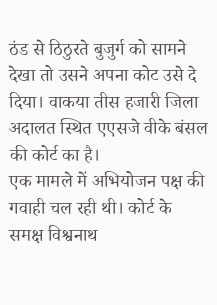ठंड से ठिठुरते बुजुर्ग को सामने देखा तो उसने अपना कोट उसे दे दिया। वाकया तीस हजारी जिला अदालत स्थित एएसजे वीके बंसल की कोर्ट का है।
एक मामले में अभियोजन पक्ष की गवाही चल रही थी। कोर्ट के समक्ष विश्वनाथ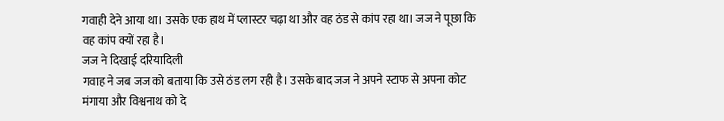गवाही देने आया था। उसके एक हाथ में प्लास्टर चढ़ा था और वह ठंड से कांप रहा था। जज ने पूछा कि वह कांप क्यों रहा है।
जज ने दिखाई दरियादिली
गवाह ने जब जज को बताया कि उसे ठंड लग रही है। उसके बाद जज ने अपने स्टाफ से अपना कोट मंगाया और विश्वनाथ को दे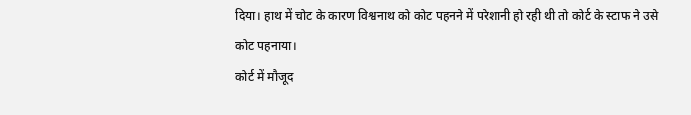दिया। हाथ में चोट के कारण विश्वनाथ को कोट पहनने में परेशानी हो रही थी तो कोर्ट के स्टाफ ने उसे कोट पहनाया।
कोर्ट में मौजूद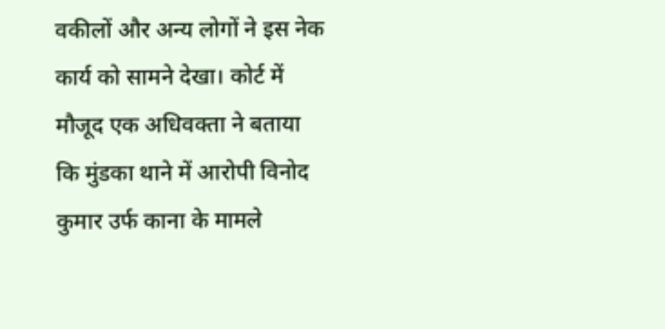वकीलों और अन्य लोगों ने इस नेक कार्य को सामने देखा। कोर्ट में मौजूद एक अधिवक्ता ने बताया कि मुंडका थाने में आरोपी विनोद कुमार उर्फ काना के मामले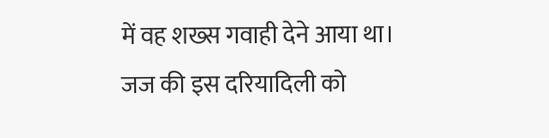में वह शख्स गवाही देने आया था।
जज की इस दरियादिली को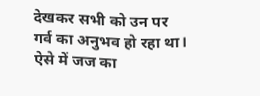देखकर सभी को उन पर गर्व का अनुभव हो रहा था। ऐसे में जज का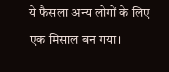ये फैसला अन्य लोगों के लिए एक मिसाल बन गया।